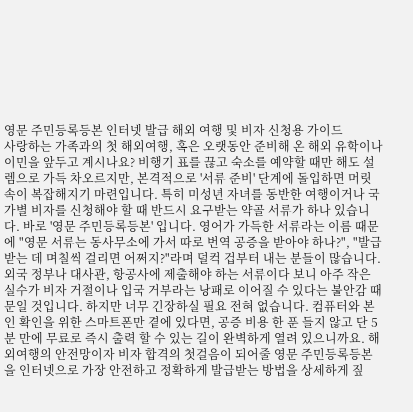영문 주민등록등본 인터넷 발급 해외 여행 및 비자 신청용 가이드
사랑하는 가족과의 첫 해외여행, 혹은 오랫동안 준비해 온 해외 유학이나 이민을 앞두고 계시나요? 비행기 표를 끊고 숙소를 예약할 때만 해도 설렘으로 가득 차오르지만, 본격적으로 '서류 준비' 단계에 돌입하면 머릿속이 복잡해지기 마련입니다. 특히 미성년 자녀를 동반한 여행이거나 국가별 비자를 신청해야 할 때 반드시 요구받는 약골 서류가 하나 있습니다. 바로 '영문 주민등록등본' 입니다. 영어가 가득한 서류라는 이름 때문에 "영문 서류는 동사무소에 가서 따로 번역 공증을 받아야 하나?", "발급받는 데 며칠씩 걸리면 어쩌지?"라며 덜컥 겁부터 내는 분들이 많습니다. 외국 정부나 대사관, 항공사에 제출해야 하는 서류이다 보니 아주 작은 실수가 비자 거절이나 입국 거부라는 낭패로 이어질 수 있다는 불안감 때문일 것입니다. 하지만 너무 긴장하실 필요 전혀 없습니다. 컴퓨터와 본인 확인을 위한 스마트폰만 곁에 있다면, 공증 비용 한 푼 들지 않고 단 5분 만에 무료로 즉시 출력 할 수 있는 길이 완벽하게 열려 있으니까요. 해외여행의 안전망이자 비자 합격의 첫걸음이 되어줄 영문 주민등록등본을 인터넷으로 가장 안전하고 정확하게 발급받는 방법을 상세하게 짚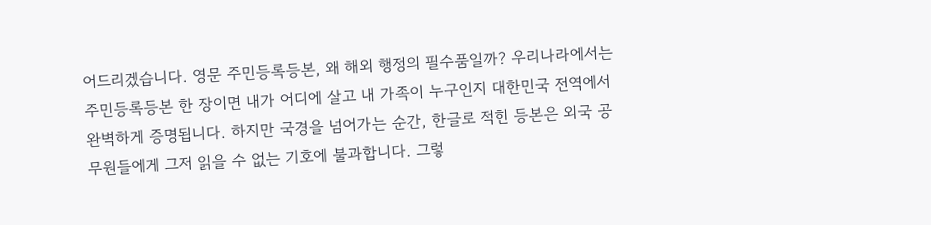어드리겠습니다. 영문 주민등록등본, 왜 해외 행정의 필수품일까? 우리나라에서는 주민등록등본 한 장이면 내가 어디에 살고 내 가족이 누구인지 대한민국 전역에서 완벽하게 증명됩니다. 하지만 국경을 넘어가는 순간, 한글로 적힌 등본은 외국 공무원들에게 그저 읽을 수 없는 기호에 불과합니다. 그렇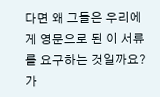다면 왜 그들은 우리에게 영문으로 된 이 서류를 요구하는 것일까요? 가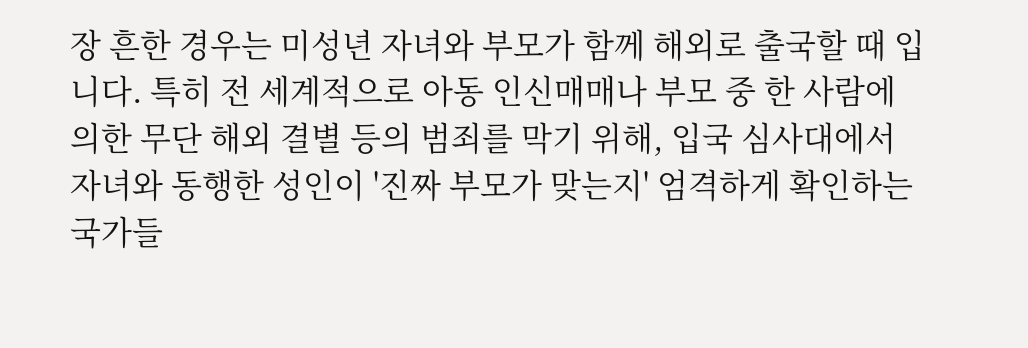장 흔한 경우는 미성년 자녀와 부모가 함께 해외로 출국할 때 입니다. 특히 전 세계적으로 아동 인신매매나 부모 중 한 사람에 의한 무단 해외 결별 등의 범죄를 막기 위해, 입국 심사대에서 자녀와 동행한 성인이 '진짜 부모가 맞는지' 엄격하게 확인하는 국가들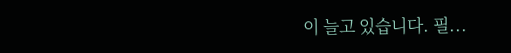이 늘고 있습니다. 필...